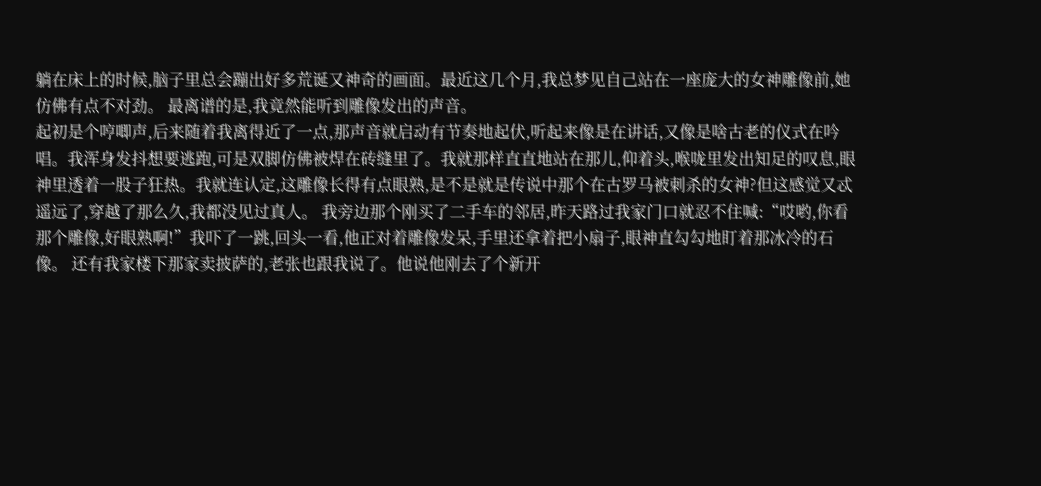躺在床上的时候,脑子里总会蹦出好多荒诞又神奇的画面。最近这几个月,我总梦见自己站在一座庞大的女神雕像前,她仿佛有点不对劲。 最离谱的是,我竟然能听到雕像发出的声音。
起初是个哼唧声,后来随着我离得近了一点,那声音就启动有节奏地起伏,听起来像是在讲话,又像是啥古老的仪式在吟唱。我浑身发抖想要逃跑,可是双脚仿佛被焊在砖缝里了。我就那样直直地站在那儿,仰着头,喉咙里发出知足的叹息,眼神里透着一股子狂热。我就连认定,这雕像长得有点眼熟,是不是就是传说中那个在古罗马被刺杀的女神?但这感觉又忒遥远了,穿越了那么久,我都没见过真人。 我旁边那个刚买了二手车的邻居,昨天路过我家门口就忍不住喊:“哎哟,你看那个雕像,好眼熟啊!”我吓了一跳,回头一看,他正对着雕像发呆,手里还拿着把小扇子,眼神直勾勾地盯着那冰冷的石像。 还有我家楼下那家卖披萨的,老张也跟我说了。他说他刚去了个新开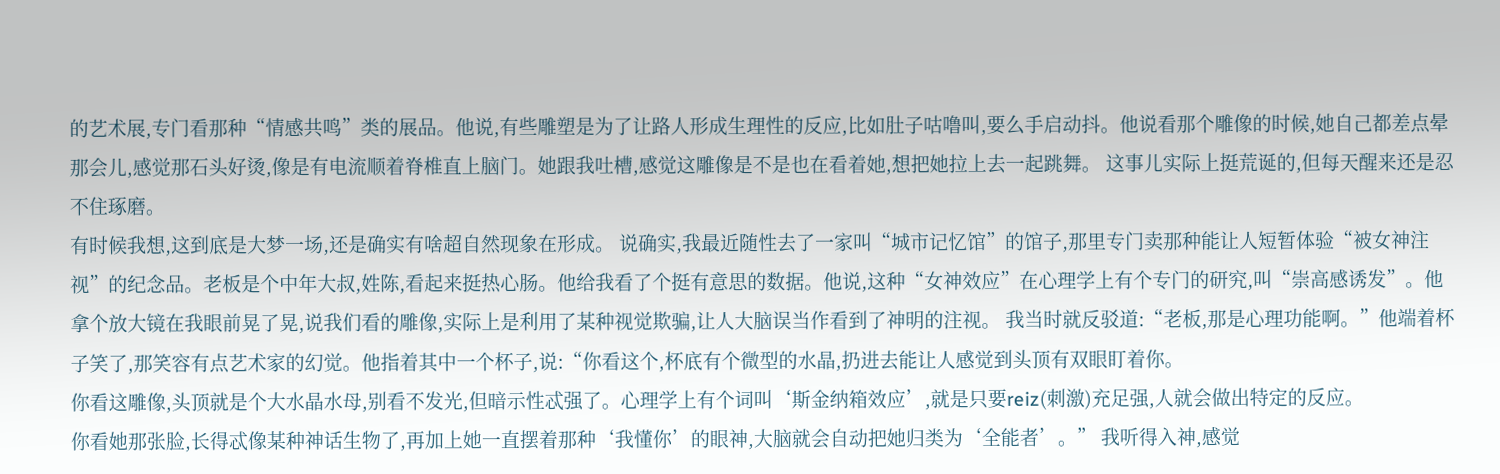的艺术展,专门看那种“情感共鸣”类的展品。他说,有些雕塑是为了让路人形成生理性的反应,比如肚子咕噜叫,要么手启动抖。他说看那个雕像的时候,她自己都差点晕那会儿,感觉那石头好烫,像是有电流顺着脊椎直上脑门。她跟我吐槽,感觉这雕像是不是也在看着她,想把她拉上去一起跳舞。 这事儿实际上挺荒诞的,但每天醒来还是忍不住琢磨。
有时候我想,这到底是大梦一场,还是确实有啥超自然现象在形成。 说确实,我最近随性去了一家叫“城市记忆馆”的馆子,那里专门卖那种能让人短暂体验“被女神注视”的纪念品。老板是个中年大叔,姓陈,看起来挺热心肠。他给我看了个挺有意思的数据。他说,这种“女神效应”在心理学上有个专门的研究,叫“崇高感诱发”。他拿个放大镜在我眼前晃了晃,说我们看的雕像,实际上是利用了某种视觉欺骗,让人大脑误当作看到了神明的注视。 我当时就反驳道:“老板,那是心理功能啊。”他端着杯子笑了,那笑容有点艺术家的幻觉。他指着其中一个杯子,说:“你看这个,杯底有个微型的水晶,扔进去能让人感觉到头顶有双眼盯着你。
你看这雕像,头顶就是个大水晶水母,别看不发光,但暗示性忒强了。心理学上有个词叫‘斯金纳箱效应’,就是只要reiz(刺激)充足强,人就会做出特定的反应。
你看她那张脸,长得忒像某种神话生物了,再加上她一直摆着那种‘我懂你’的眼神,大脑就会自动把她归类为‘全能者’。” 我听得入神,感觉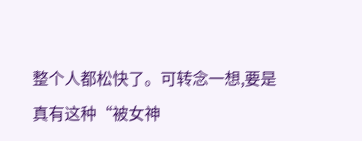整个人都松快了。可转念一想,要是真有这种“被女神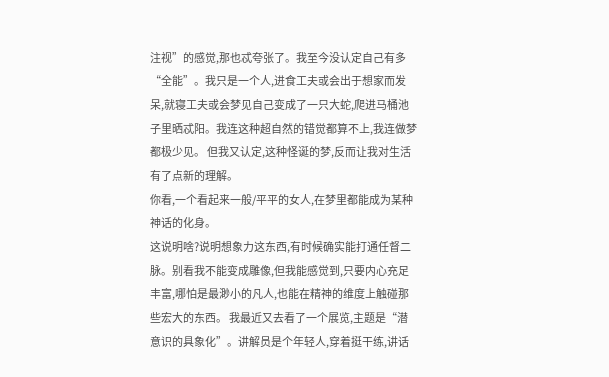注视”的感觉,那也忒夸张了。我至今没认定自己有多“全能”。我只是一个人,进食工夫或会出于想家而发呆,就寝工夫或会梦见自己变成了一只大蛇,爬进马桶池子里晒忒阳。我连这种超自然的错觉都算不上,我连做梦都极少见。 但我又认定,这种怪诞的梦,反而让我对生活有了点新的理解。
你看,一个看起来一般/平平的女人,在梦里都能成为某种神话的化身。
这说明啥?说明想象力这东西,有时候确实能打通任督二脉。别看我不能变成雕像,但我能感觉到,只要内心充足丰富,哪怕是最渺小的凡人,也能在精神的维度上触碰那些宏大的东西。 我最近又去看了一个展览,主题是“潜意识的具象化”。讲解员是个年轻人,穿着挺干练,讲话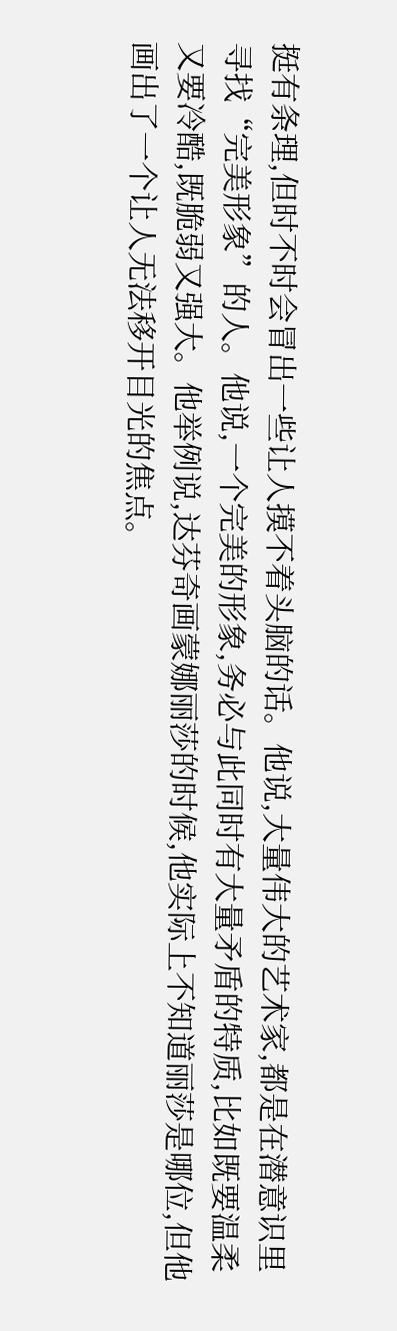挺有条理,但时不时会冒出一些让人摸不着头脑的话。他说,大量伟大的艺术家,都是在潜意识里寻找“完美形象”的人。他说,一个完美的形象,务必与此同时有大量矛盾的特质,比如既要温柔又要冷酷,既脆弱又强大。他举例说,达芬奇画蒙娜丽莎的时候,他实际上不知道丽莎是哪位,但他画出了一个让人无法移开目光的焦点。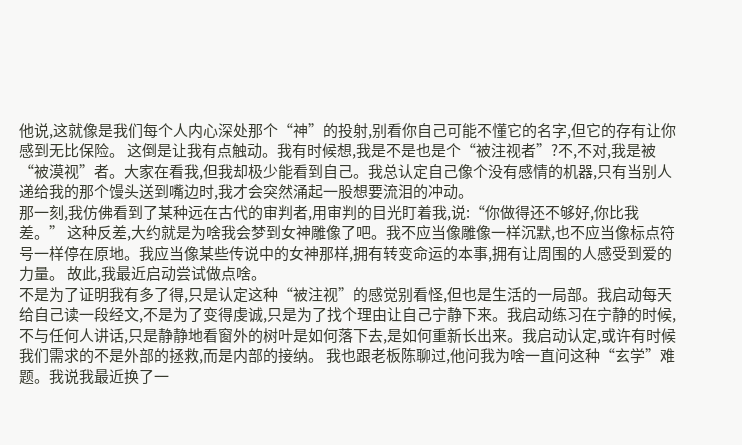他说,这就像是我们每个人内心深处那个“神”的投射,别看你自己可能不懂它的名字,但它的存有让你感到无比保险。 这倒是让我有点触动。我有时候想,我是不是也是个“被注视者”?不,不对,我是被“被漠视”者。大家在看我,但我却极少能看到自己。我总认定自己像个没有感情的机器,只有当别人递给我的那个馒头送到嘴边时,我才会突然涌起一股想要流泪的冲动。
那一刻,我仿佛看到了某种远在古代的审判者,用审判的目光盯着我,说:“你做得还不够好,你比我差。” 这种反差,大约就是为啥我会梦到女神雕像了吧。我不应当像雕像一样沉默,也不应当像标点符号一样停在原地。我应当像某些传说中的女神那样,拥有转变命运的本事,拥有让周围的人感受到爱的力量。 故此,我最近启动尝试做点啥。
不是为了证明我有多了得,只是认定这种“被注视”的感觉别看怪,但也是生活的一局部。我启动每天给自己读一段经文,不是为了变得虔诚,只是为了找个理由让自己宁静下来。我启动练习在宁静的时候,不与任何人讲话,只是静静地看窗外的树叶是如何落下去,是如何重新长出来。我启动认定,或许有时候我们需求的不是外部的拯救,而是内部的接纳。 我也跟老板陈聊过,他问我为啥一直问这种“玄学”难题。我说我最近换了一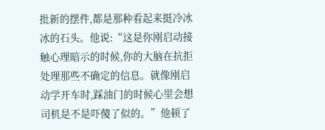批新的摆件,都是那种看起来挺冷冰冰的石头。他说:“这是你刚启动接触心理暗示的时候,你的大脑在抗拒处理那些不确定的信息。就像刚启动学开车时,踩油门的时候心里会想司机是不是吓傻了似的。”他顿了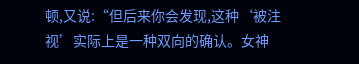顿,又说:“但后来你会发现,这种‘被注视’实际上是一种双向的确认。女神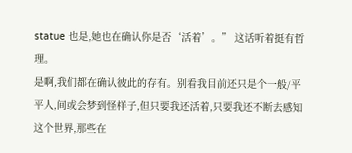statue 也是,她也在确认你是否‘活着’。” 这话听着挺有哲理。
是啊,我们都在确认彼此的存有。别看我目前还只是个一般/平平人,间或会梦到怪样子,但只要我还活着,只要我还不断去感知这个世界,那些在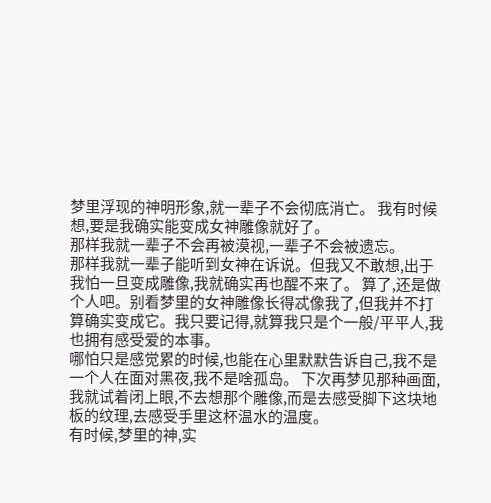梦里浮现的神明形象,就一辈子不会彻底消亡。 我有时候想,要是我确实能变成女神雕像就好了。
那样我就一辈子不会再被漠视,一辈子不会被遗忘。
那样我就一辈子能听到女神在诉说。但我又不敢想,出于我怕一旦变成雕像,我就确实再也醒不来了。 算了,还是做个人吧。别看梦里的女神雕像长得忒像我了,但我并不打算确实变成它。我只要记得,就算我只是个一般/平平人,我也拥有感受爱的本事。
哪怕只是感觉累的时候,也能在心里默默告诉自己,我不是一个人在面对黑夜,我不是啥孤岛。 下次再梦见那种画面,我就试着闭上眼,不去想那个雕像,而是去感受脚下这块地板的纹理,去感受手里这杯温水的温度。
有时候,梦里的神,实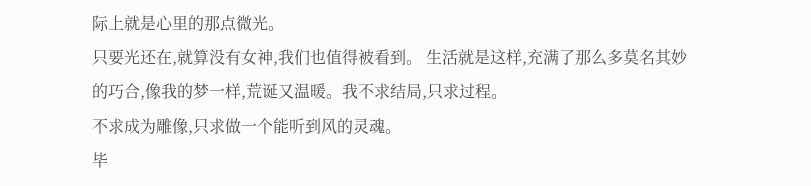际上就是心里的那点微光。
只要光还在,就算没有女神,我们也值得被看到。 生活就是这样,充满了那么多莫名其妙的巧合,像我的梦一样,荒诞又温暖。我不求结局,只求过程。
不求成为雕像,只求做一个能听到风的灵魂。
毕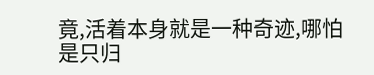竟,活着本身就是一种奇迹,哪怕是只归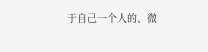于自己一个人的、微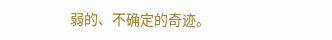弱的、不确定的奇迹。